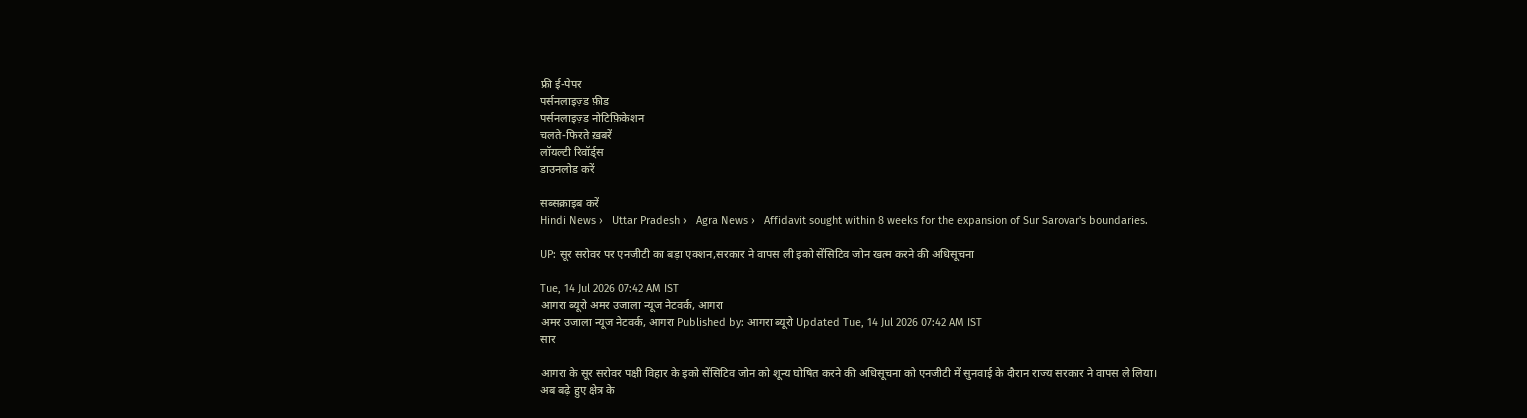फ्री ई-पेपर
पर्सनलाइज़्ड फ़ीड
पर्सनलाइज़्ड नोटिफ़िकेशन
चलते-फिरते ख़बरें
लॉयल्टी रिवॉर्ड्स
डाउनलोड करें

सब्सक्राइब करें
Hindi News ›   Uttar Pradesh ›   Agra News ›   Affidavit sought within 8 weeks for the expansion of Sur Sarovar's boundaries.

UP: सूर सरोवर पर एनजीटी का बड़ा एक्शन,सरकार ने वापस ली इको सेंसिटिव जोन खत्म करने की अधिसूचना

Tue, 14 Jul 2026 07:42 AM IST
आगरा ब्यूरो अमर उजाला न्यूज नेटवर्क, आगरा
अमर उजाला न्यूज नेटवर्क, आगरा Published by: आगरा ब्यूरो Updated Tue, 14 Jul 2026 07:42 AM IST
सार

आगरा के सूर सरोवर पक्षी विहार के इको सेंसिटिव जोन को शून्य घोषित करने की अधिसूचना को एनजीटी में सुनवाई के दौरान राज्य सरकार ने वापस ले लिया। अब बढ़े हुए क्षेत्र के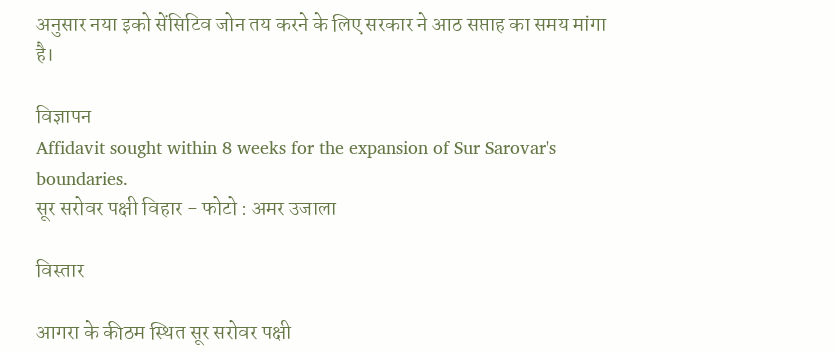अनुसार नया इको सेंसिटिव जोन तय करने के लिए सरकार ने आठ सप्ताह का समय मांगा है।

विज्ञापन
Affidavit sought within 8 weeks for the expansion of Sur Sarovar's boundaries.
सूर सरोवर पक्षी विहार - फोटो : अमर उजाला

विस्तार

आगरा के कीठम स्थित सूर सरोवर पक्षी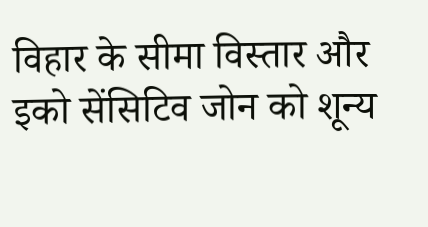विहार के सीमा विस्तार और इको सेंसिटिव जोन को शून्य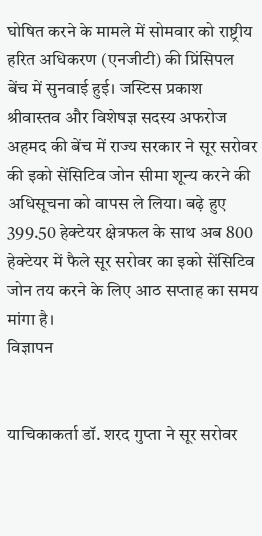घोषित करने के मामले में सोमवार को राष्ट्रीय हरित अधिकरण (एनजीटी) की प्रिंसिपल बेंच में सुनवाई हुई। जस्टिस प्रकाश श्रीवास्तव और विशेषज्ञ सदस्य अफरोज अहमद की बेंच में राज्य सरकार ने सूर सरोवर की इको सेंसिटिव जोन सीमा शून्य करने की अधिसूचना को वापस ले लिया। बढ़े हुए 399.50 हेक्टेयर क्षेत्रफल के साथ अब 800 हेक्टेयर में फैले सूर सरोवर का इको सेंसिटिव जोन तय करने के लिए आठ सप्ताह का समय मांगा है।
विज्ञापन


याचिकाकर्ता डॉ. शरद गुप्ता ने सूर सरोवर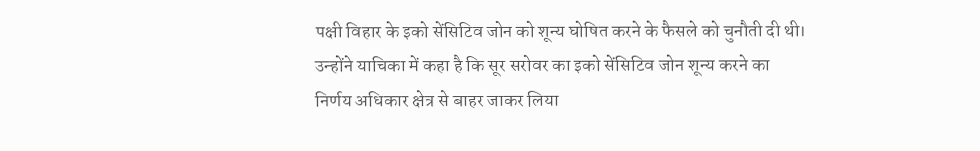पक्षी विहार के इको सेंसिटिव जोन को शून्य घोषित करने के फैसले को चुनौती दी थी। उन्होंने याचिका में कहा है कि सूर सरोवर का इको सेंसिटिव जोन शून्य करने का निर्णय अधिकार क्षेत्र से बाहर जाकर लिया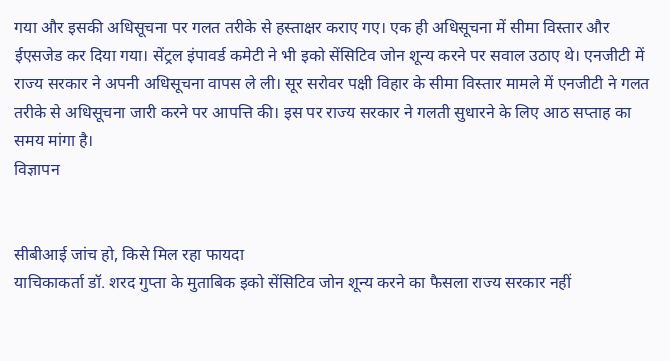गया और इसकी अधिसूचना पर गलत तरीके से हस्ताक्षर कराए गए। एक ही अधिसूचना में सीमा विस्तार और ईएसजेड कर दिया गया। सेंट्रल इंपावर्ड कमेटी ने भी इको सेंसिटिव जोन शून्य करने पर सवाल उठाए थे। एनजीटी में राज्य सरकार ने अपनी अधिसूचना वापस ले ली। सूर सरोवर पक्षी विहार के सीमा विस्तार मामले में एनजीटी ने गलत तरीके से अधिसूचना जारी करने पर आपत्ति की। इस पर राज्य सरकार ने गलती सुधारने के लिए आठ सप्ताह का समय मांगा है।
विज्ञापन


सीबीआई जांच हो, किसे मिल रहा फायदा
याचिकाकर्ता डॉ. शरद गुप्ता के मुताबिक इको सेंसिटिव जोन शून्य करने का फैसला राज्य सरकार नहीं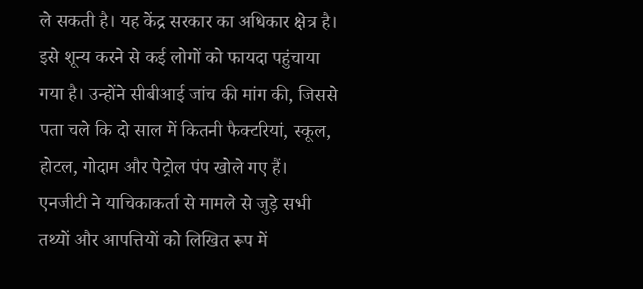ले सकती है। यह केंद्र सरकार का अधिकार क्षेत्र है। इसे शून्य करने से कई लोगों को फायदा पहुंचाया गया है। उन्होंने सीबीआई जांच की मांग की, जिससे पता चले कि दो साल में कितनी फैक्टरियां, स्कूल, होटल, गोदाम और पेट्रोल पंप खोले गए हैं। एनजीटी ने याचिकाकर्ता से मामले से जुड़े सभी तथ्यों और आपत्तियों को लिखित रूप में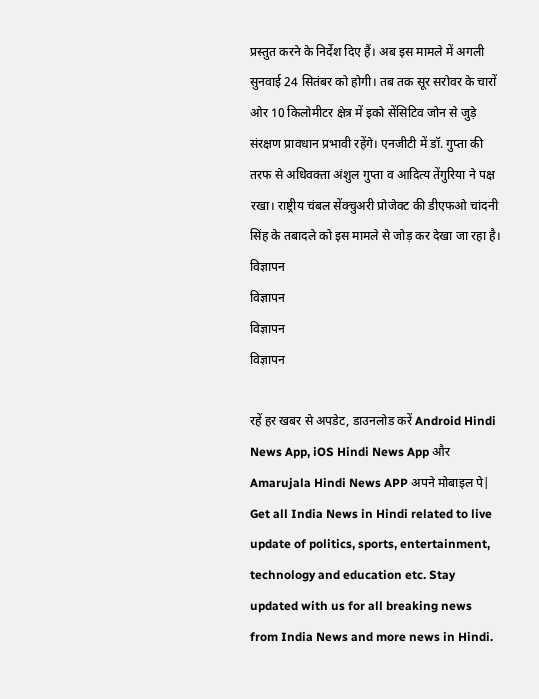प्रस्तुत करने के निर्देश दिए हैं। अब इस मामले में अगली सुनवाई 24 सितंबर को होगी। तब तक सूर सरोवर के चारों ओर 10 किलोमीटर क्षेत्र में इको सेंसिटिव जोन से जुड़े संरक्षण प्रावधान प्रभावी रहेंगे। एनजीटी में डॉ. गुप्ता की तरफ से अधिवक्ता अंशुल गुप्ता व आदित्य तेंगुरिया ने पक्ष रखा। राष्ट्रीय चंबल सेंक्चुअरी प्रोजेक्ट की डीएफओ चांदनी सिंह के तबादले को इस मामले से जोड़ कर देखा जा रहा है।
विज्ञापन
विज्ञापन
विज्ञापन
विज्ञापन

रहें हर खबर से अपडेट, डाउनलोड करें Android Hindi News App, iOS Hindi News App और Amarujala Hindi News APP अपने मोबाइल पे|
Get all India News in Hindi related to live update of politics, sports, entertainment, technology and education etc. Stay updated with us for all breaking news from India News and more news in Hindi.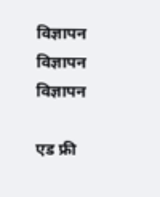विज्ञापन
विज्ञापन
विज्ञापन

एड फ्री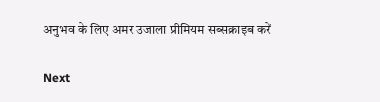अनुभव के लिए अमर उजाला प्रीमियम सब्सक्राइब करें

Next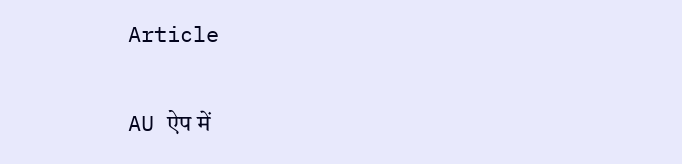Article

AU ऐप में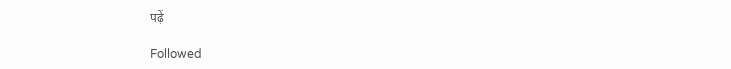पढ़ें

Followed